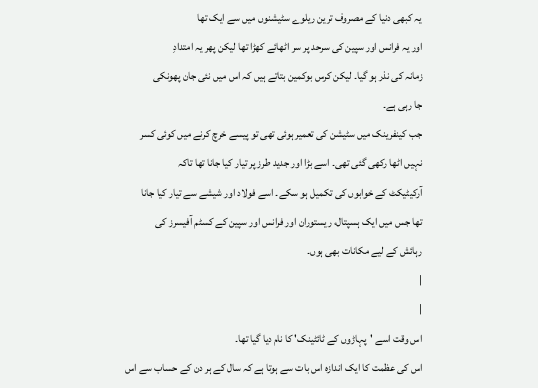یہ کبھی دنیا کے مصروف ترین ریلوے سٹیشنوں میں سے ایک تھا
اور یہ فرانس اور سپین کی سرحد پر سر اٹھائے کھڑا تھا لیکن پھر یہ امتدادِ
زمانہ کی نذر ہو گیا۔ لیکن کرس بوکمین بتاتے ہیں کہ اس میں نئی جان پھونکی
جا رہی ہے۔
جب کینفرینک میں سٹیشن کی تعمیر ہوئی تھی تو پیسے خرچ کرنے میں کوئی کسر
نہیں اٹھا رکھی گئی تھی۔ اسے بڑا اور جدید طرز پر تیار کیا جانا تھا تاکہ
آرکیٹیکٹ کے خوابوں کی تکمیل ہو سکے۔ اسے فولاد اور شیشے سے تیار کیا جانا
تھا جس میں ایک ہسپتال، ریستوران اور فرانس اور سپین کے کسٹم آفیسرز کی
رہائش کے لیے مکانات بھی ہوں۔
|
|
اس وقت اسے 'پہاڑوں کے ٹائٹینک' کا نام دیا گیا تھا۔
اس کی عظمت کا ایک اندازہ اس بات سے ہوتا ہے کہ سال کے ہر دن کے حساب سے اس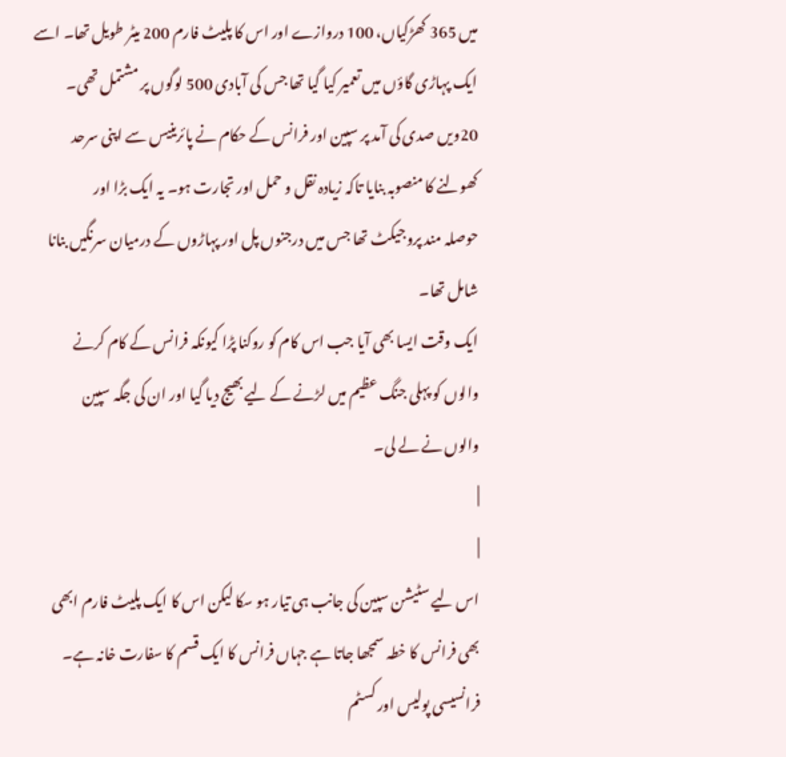میں 365 کھڑکیاں، 100 دروازے اور اس کا پلیٹ فارم 200 میٹر طویل تھا۔ اسے
ایک پہاڑی گاؤں میں تعمیر کیا گیا تھا جس کی آبادی 500 لوگوں پر مشتمل تھی۔
20ویں صدی کی آمد پر سپین اور فرانس کے حکام نے پائرینیس سے اپنی سرحد
کھولنے کا منصوبہ بنایا تاکہ زیادہ نقل و حمل اور تجارت ہو۔ یہ ایک بڑا اور
حوصلہ مند پروجیکٹ تھا جس میں درجنوں پل اور پہاڑوں کے درمیان سرنگیں بنانا
شامل تھا۔
ایک وقت ایسا بھی آیا جب اس کام کو روکنا پڑا کیونکہ فرانس کے کام کرنے
والوں کو پہلی جنگ عظیم میں لڑنے کے لیے بھیج دیا گیا اور ان کی جگہ سپین
والوں نے لے لی۔
|
|
اس لیے سٹیشن سپین کی جانب ہی تیار ہو سکا لیکن اس کا ایک پلیٹ فارم ابھی
بھی فرانس کا خطہ سمجھا جاتا ہے جہاں فرانس کا ایک قسم کا سفارت خانہ ہے۔
فرانسیسی پولیس اور کسٹم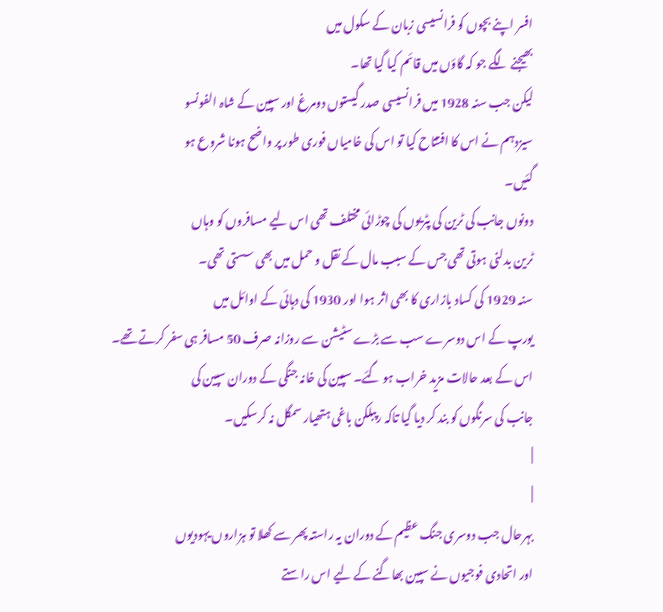افسر اپنے بچوں کو فرانسیسی زبان کے سکول میں
بھیجنے لگے جو کہ گاؤں میں قائم کیا گیا تھا۔
لیکن جب سنہ 1928 میں فرانسیسی صدر گیستوں دومرغ اور سپین کے شاہ الفونسو
سیزدہم نے اس کا افتتاح کیا تو اس کی خامیاں فوری طور پر واضح ہونا شروع ہو
گئیں۔
دونوں جانب کی ٹرین کی پٹریوں کی چوڑائی مختلف تھی اس لیے مسافروں کو وہاں
ٹرین بدلنی ہوتی تھی جس کے سبب مال کے نقل و حمل میں بھی سستی تھی۔
سنہ 1929 کی کساد بازاری کا بھی اثر ہوا اور 1930 کی دہائی کے اوائل میں
یورپ کے اس دوسرے سب سے بڑے سٹیشن سے روزانہ صرف 50 مسافر ہی سفر کرتے تھے۔
اس کے بعد حالات مزید خراب ہو گئے۔ سپین کی خانہ جنگی کے دوران سپین کی
جانب کی سرنگوں کو بند کر دیا گيا تاکہ رپبلکن باغی ہتھیار سمگل نہ کرسکیں۔
|
|
بہرحال جب دوسری جنگ عظیم کے دوران یہ راستہ پھر سے کھلا تو ہزاروں یہودیوں
اور اتحادی فوجیوں نے سپین بھاگنے کے لیے اس راستے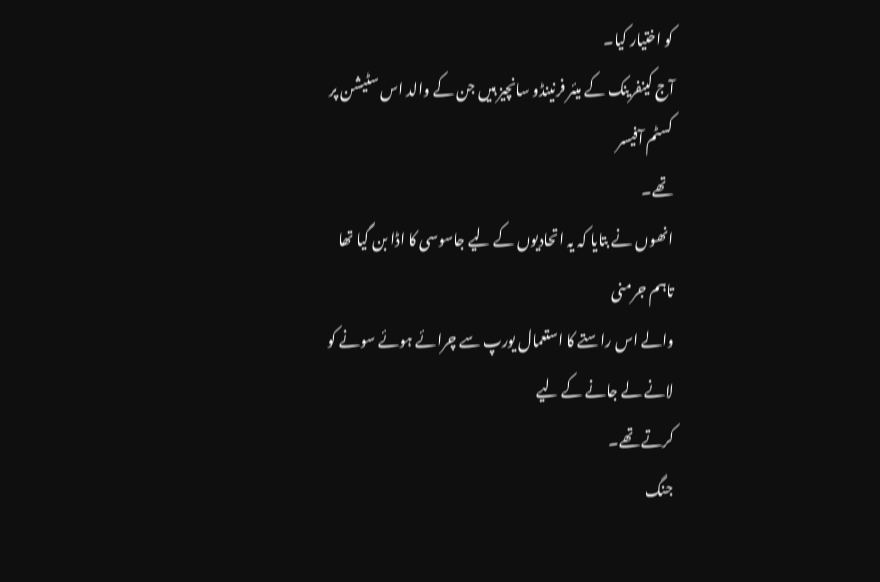کو اختیار کیا۔
آج کینفرینک کے میئر فرنینڈو سانچیز ہیں جن کے والد اس سٹیشن پر کسٹم آفیسر
تھے۔
انھوں نے بتایا کہ یہ اتحادیوں کے لیے جاسوسی کا اڈا بن گیا تھا تاہم جرمنی
والے اس راستے کا استعمال یورپ سے چرائے ہوئے سونے کو لانے لے جانے کے لیے
کرتے تھے۔
جنگ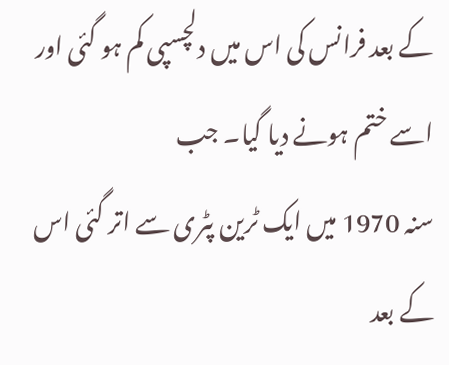کے بعد فرانس کی اس میں دلچسپی کم ہو گئی اور اسے ختم ہونے دیا گیا۔ جب
سنہ 1970 میں ایک ٹرین پٹری سے اتر گئی اس کے بعد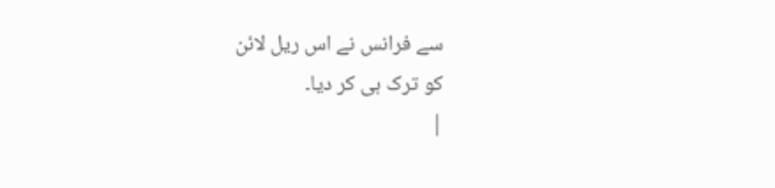سے فرانس نے اس ریل لائن
کو ترک ہی کر دیا۔
|